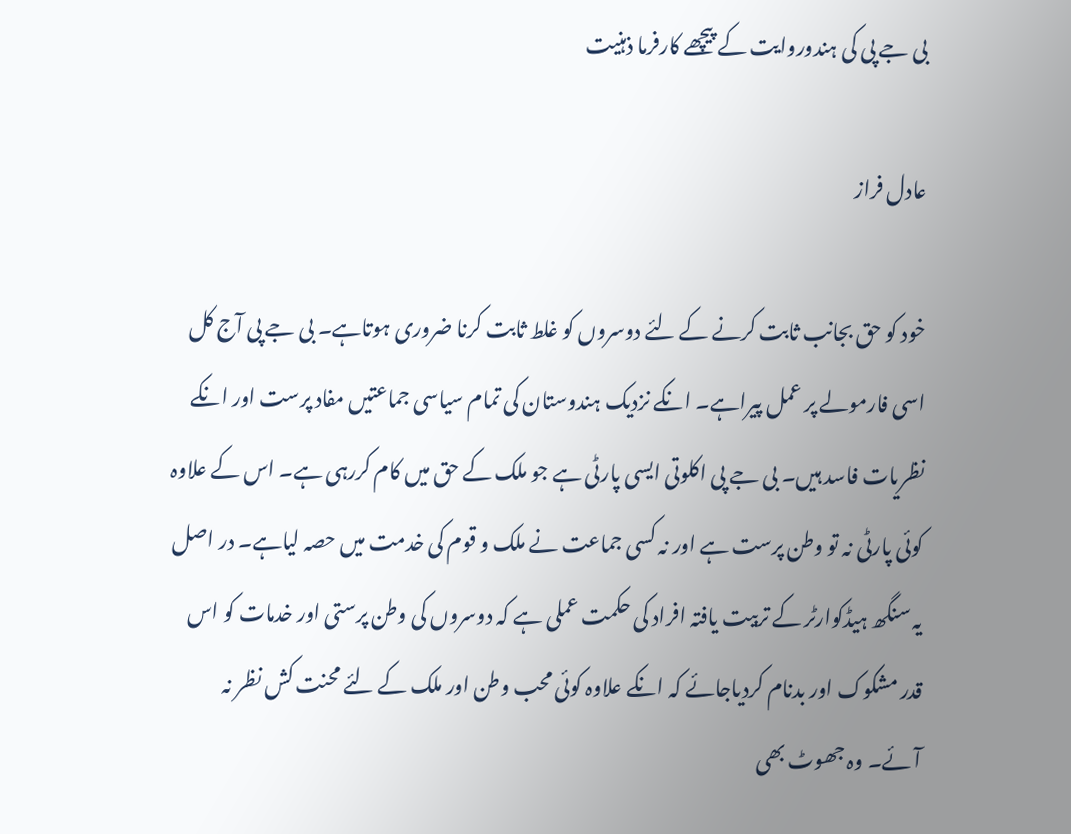بی جے پی کی ہندوروایت کے پیچھے کارفرما ذہنیت

عادل فراز

خود کو حق بجانب ثابت کرنے کے لئے دوسروں کو غلط ثابت کرنا ضروری ہوتاہے۔ بی جے پی آج کل اسی فارمولے پر عمل پیراہے۔ انکے نزدیک ہندوستان کی تمام سیاسی جماعتیں مفاد پرست اور انکے نظریات فاسد ہیں۔ بی جے پی اکلوتی ایسی پارٹی ہے جو ملک کے حق میں کام کررہی ہے۔ اس کے علاوہ کوئی پارٹی نہ تو وطن پرست ہے اور نہ کسی جماعت نے ملک و قوم کی خدمت میں حصہ لیاہے۔ در اصل یہ سنگھ ہیڈکوارٹر کے تربیت یافتہ افراد کی حکمت عملی ہے کہ دوسروں کی وطن پرستی اور خدمات کو اس قدر مشکوک اور بدنام کردیاجائے کہ انکے علاوہ کوئی محب وطن اور ملک کے لئے محنت کش نظر نہ آئے۔ وہ جھوٹ بھی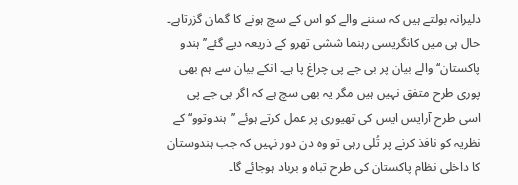دلیرانہ بولتے ہیں کہ سننے والے کو اس کے سچ ہونے کا گمان گزرتاہے۔ حال ہی میں کانگریسی رہنما ششی تھرو کے ذریعہ دیے گئے’’ہندو پاکستان‘‘ والے بیان پر بی جے پی چراغ پا ہے۔ انکے بیان سے ہم بھی پوری طرح متفق نہیں ہیں مگر یہ بھی سچ ہے کہ اگر بی جے پی اسی طرح آرایس ایس کی تھیوری پر عمل کرتے ہوئے ’’ہندوتوو‘‘ کے نظریہ کو نافذ کرنے پر تُلی رہی تو وہ دن دور نہیں کہ جب ہندوستان کا داخلی نظام پاکستان کی طرح تباہ و برباد ہوجائے گا۔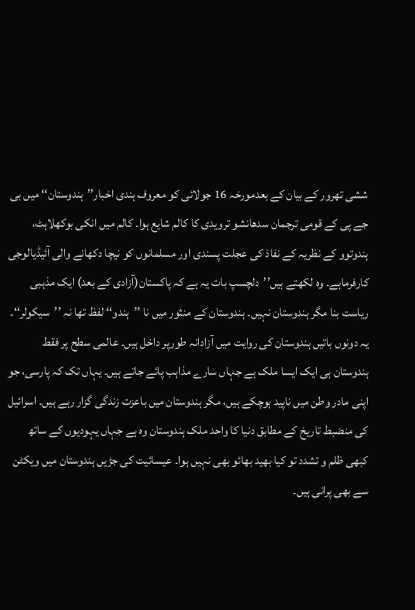ششی تھرور کے بیان کے بعدمورخہ 16 جولائی کو معروف ہندی اخبار’’ہندوستان‘‘ میں بی جے پی کے قومی ترجمان سدھانشو ترویدی کا کالم شایع ہوا۔ کالم میں انکی بوکھلاہٹ، ہندوتوو کے نظریہ کے نفاذ کی عجلت پسندی اور مسلمانوں کو نیچا دکھانے والی آئیڈیالوجی کارفرماہے۔ وہ لکھتے ہیں’’دلچسپ بات یہ ہے کہ پاکستان(آزادی کے بعد) ایک مذہبی ریاست بنا مگر ہندوستان نہیں۔ ہندوستان کے منثور میں نا ’’ہندو‘‘ لفظ تھا نہ ’’سیکولر‘‘۔ یہ دونوں باتیں ہندوستان کی روایت میں آزادانہ طورپر داخل ہیں۔ عالمی سطح پر فقط ہندوستان ہی ایک ایسا ملک ہے جہاں سارے مذاہب پائے جاتے ہیں۔ یہاں تک کہ پارسی، جو اپنی مادر وطن میں ناپید ہوچکے ہیں، مگر ہندوستان میں باعزت زندگی گزار رہے ہیں۔ اسرائیل کی منضبط تاریخ کے مطابق دنیا کا واحد ملک ہندوستان وہ ہے جہاں یہودیوں کے ساتھ کبھی ظلم و تشدد تو کیا بھید بھائو بھی نہیں ہوا۔ عیسائیت کی جڑیں ہندوستان میں ویکٹن سے بھی پرانی ہیں۔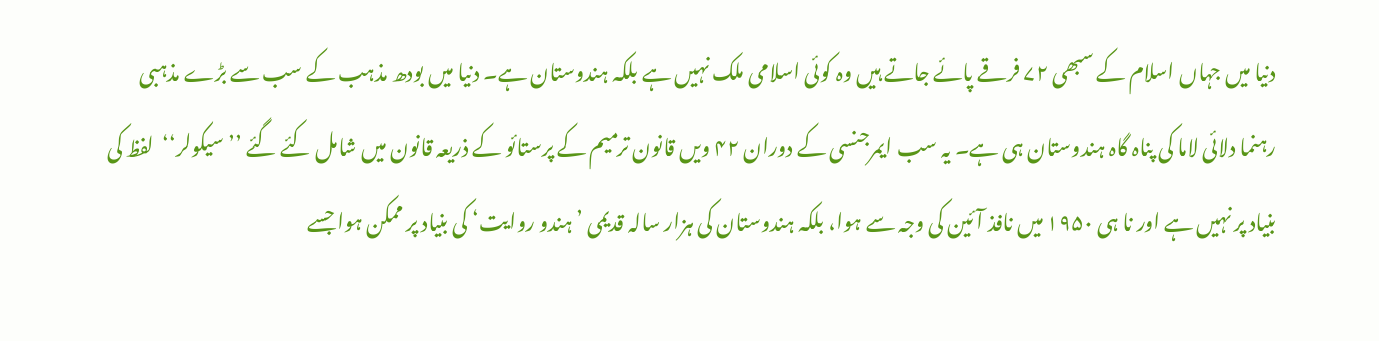دنیا میں جہاں اسلام کے سبھی ۷۲ فرقے پائے جاتے ہیں وہ کوئی اسلامی ملک نہیں ہے بلکہ ہندوستان ہے۔ دنیا میں بودھ مذہب کے سب سے بڑے مذہبی رہنما دلائی لاما کی پناہ گاہ ہندوستان ہی ہے۔ یہ سب ایمرجنسی کے دوران ۴۲ ویں قانون ترمیم کے پرستائو کے ذریعہ قانون میں شامل کئے گئے ’’سیکولر‘‘  لفظ کی بنیاد پر نہیں ہے اور نا ہی ۱۹۵۰ میں نافذ آئین کی وجہ سے ہوا، بلکہ ہندوستان کی ہزار سالہ قدیمی ’ہندو روایت‘ کی بنیاد پر ممکن ہوا جسے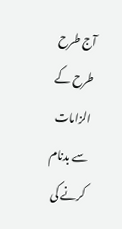آج طرح طرح کے الزامات سے بدنام کرنے کی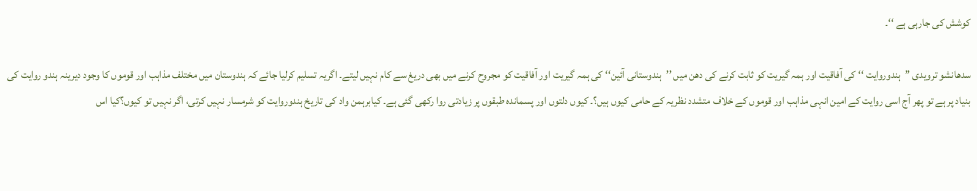کوشش کی جارہی ہے ‘‘۔

سدھانشو ترویدی ’’ہندوروایت ‘‘ کی آفاقیت اور ہمہ گیریت کو ثابت کرنے کی دھن میں ’’ہندوستانی آئین‘‘ کی ہمہ گیریت اور آفاقیت کو مجروح کرنے میں بھی دریغ سے کام نہیں لیتے۔ اگریہ تسلیم کرلیا جائے کہ ہندوستان میں مختلف مذاہب اور قوموں کا وجود دیرینہ ہندو روایت کی بنیاد پر ہے تو پھر آج اسی روایت کے امین انہی مذاہب اور قوموں کے خلاف متشدد نظریہ کے حامی کیوں ہیں؟۔ کیوں دلتوں اور پسماندہ طبقوں پر زیادتی روا رکھی گئی ہے۔ کیابرہمن واد کی تاریخ ہندوروایت کو شرمسار نہیں کرتی، اگر نہیں تو کیوں؟کیا اس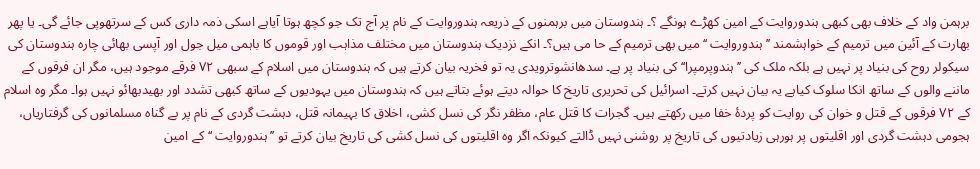برہمن واد کے خلاف بھی کبھی ہندوروایت کے امین کھڑے ہونگے ؟۔ ہندوستان میں برہمنوں کے ذریعہ ہندوروایت کے نام پر آج تک جو کچھ ہوتا آیاہے اسکی ذمہ داری کس کے سرتھوپی جائے گی۔ یا پھر بھارت کے آئین میں ترمیم کے خواہشمند ’’ہندوروایت ‘‘ میں بھی ترمیم کے حا می ہیں؟۔ انکے نزدیک ہندوستان میں مختلف مذاہب اور قوموں کا باہمی میل جول اور آپسی بھائی چارہ ہندوستان کی سیکولر روح کی بنیاد پر نہیں ہے بلکہ ملک کی ’’ہندوپرمپرا‘‘ کی بنیاد پر ہے۔ سدھانشوترویدی یہ تو فخریہ بیان کرتے ہیں کہ ہندوستان میں اسلام کے سبھی ۷۲ فرقے موجود ہیں، مگر ان فرقوں کے ماننے والوں کے ساتھ انکا سلوک کیاہے یہ بیان نہیں کرتے۔ اسرائیل کی تحریری تاریخ کا حوالہ دیتے ہوئے بتاتے ہیں کہ ہندوستان میں یہودیوں کے ساتھ کبھی تشدد اور بھیدبھائو نہیں ہوا۔ مگر وہ اسلام کے ۷۲ فرقوں کے قتل و خوان کی روایت کو پردۂ خفا میں رکھتے ہیں۔ گجرات کا قتل عام، مظفر نگر کی نسل کشی، اخلاق کا بہیمانہ قتل، دہشت گردی کے نام پر بے گناہ مسلمانوں کی گرفتاریاں، ہجومی دہشت گردی اور اقلیتوں پر ہورہی زیادتیوں کی تاریخ پر روشنی نہیں ڈالتے کیونکہ اگر وہ اقلیتوں کی نسل کشی کی تاریخ بیان کرتے تو ’’ہندوروایت ‘‘ کے امین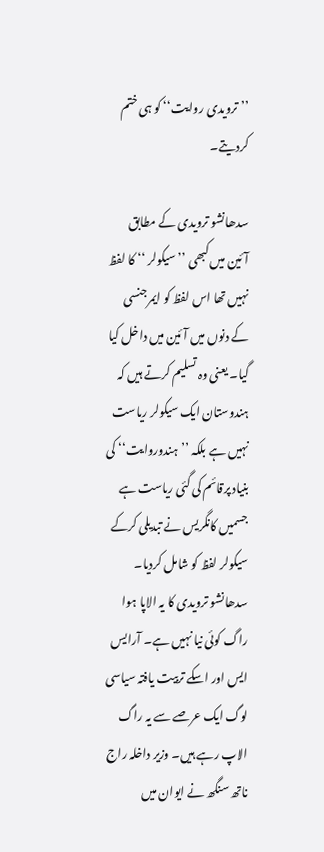’’ترویدی روایت‘‘ کو ہی ختم کردیتے۔

سدھانشو ترویدی کے مطابق آئین میں کبھی ’’سیکولر ‘‘ کا لفظ نہیں تھا اس لفظ کو ایمرجنسی کے دنوں میں آئین میں داخل کیا گیا۔ یعنی وہ تسلیم کرتے ہیں کہ ہندوستان ایک سیکولر ریاست نہیں ہے بلکہ ’’ہندوروایت‘‘ کی بنیاد پرقائم کی گئی ریاست ہے جسمیں کانگریس نے تبدیلی کرکے سیکولر لفظ کو شامل کردیا۔ سدھانشو ترویدی کا یہ الاپا ہوا راگ کوئی نیا نہیں ہے۔ آرایس ایس اور اسکے تربیت یافتہ سیاسی لوگ ایک عرصے سے یہ راگ الاپ رہے ہیں۔ وزیر داخلہ راج ناتھ سنگھ نے ایوان میں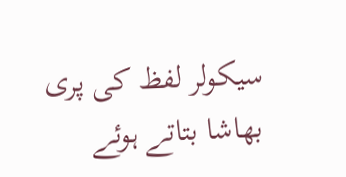سیکولر لفظ کی پری بھاشا بتاتے ہوئے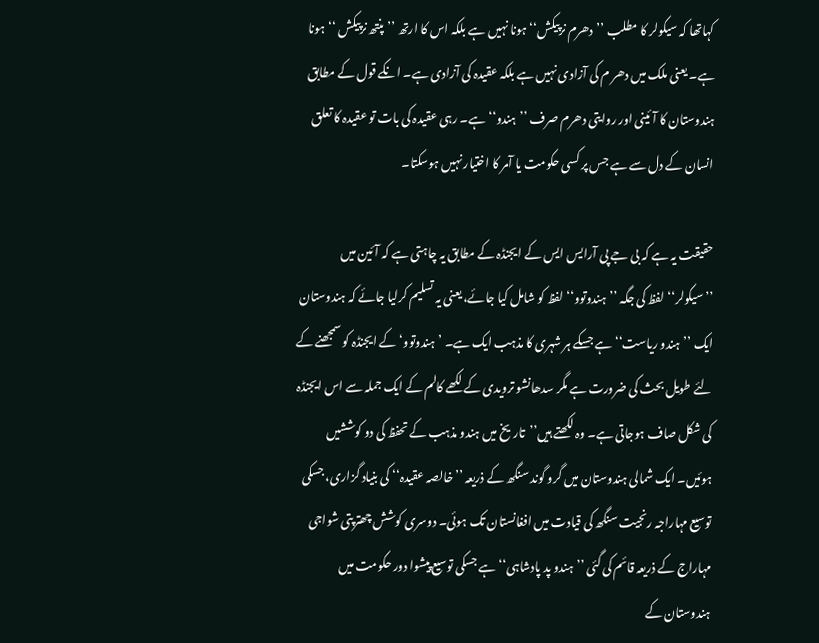کہاتھا کہ سیکولر کا مطلب ’’دھرم نرپیکش‘‘ ہونا نہیں ہے بلکہ اس کا ارتھ ’’پنتھ نرپیکش ‘‘ ہونا ہے۔ یعنی ملک میں دھر م کی آزادی نہیں ہے بلکہ عقیدہ کی آزادی ہے۔ انکے قول کے مطابق ہندوستان کا آئینی اور روایتی دھرم صرف ’’ہندو‘‘ ہے۔ رہی عقیدہ کی بات تو عقیدہ کا تعلق انسان کے دل سے ہے جس پر کسی حکومت یا آمر کا اختیار نہیں ہوسکتا۔

حقیقت یہ ہے کہ بی جے پی آرایس ایس کے ایجنڈہ کے مطابق یہ چاہتی ہے کہ آئین میں ’’سیکولر‘‘ لفظ کی جگہ ’’ہندوتوو‘‘ لفظ کو شامل کیا جائے، یعنی یہ تسلیم کرلیا جائے کہ ہندوستان ایک ’’ہندو ریاست‘‘ ہے جسکے ہر شہری کا مذہب ایک ہے۔ ’ہندوتوو‘ کے ایجنڈہ کو سمجھنے کے لئے طویل بحث کی ضرورت ہے مگر سدھانشو ترویدی کے لکھے کالم کے ایک جملہ سے اس ایجنڈہ کی شکل صاف ہوجاتی ہے۔ وہ لکھتے ہیں’’تاریخ میں ہندو مذہب کے تحفظ کی دو کوششیں ہوئیں۔ ایک شمالی ہندوستان میں گرو گوند سنگھ کے ذریعہ ’’خالصہ عقیدہ‘‘ کی بنیاد گزاری، جسکی توسیع مہاراجہ رنجیت سنگھ کی قیادت میں افغانستان تک ہوئی۔ دوسری کوشش چھترپتی شواجی مہاراج کے ذریعہ قائم کی گئی ’’ہندو پد پادشاہی‘‘ ہے جسکی توسیع پیشوا دور حکومت میں ہندوستان کے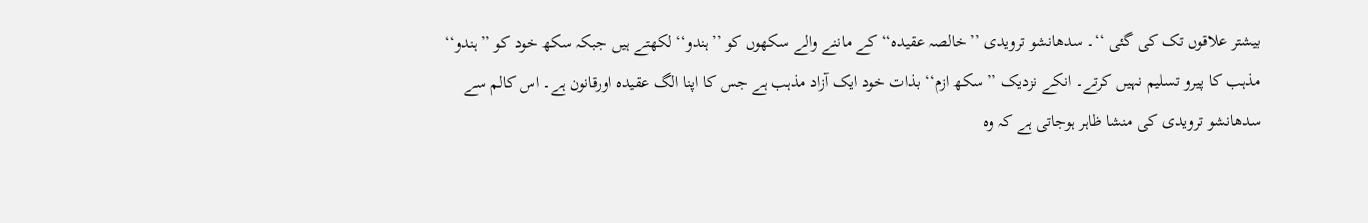بیشتر علاقوں تک کی گئی ‘‘۔ سدھانشو ترویدی ’’خالصہ عقیدہ‘‘ کے ماننے والے سکھوں کو ’’ہندو‘‘ لکھتے ہیں جبکہ سکھ خود کو ’’ہندو‘‘ مذہب کا پیرو تسلیم نہیں کرتے۔ انکے نزدیک ’’سکھ ازم‘‘ بذات خود ایک آزاد مذہب ہے جس کا اپنا الگ عقیدہ اورقانون ہے۔ اس کالم سے سدھانشو ترویدی کی منشا ظاہر ہوجاتی ہے کہ وہ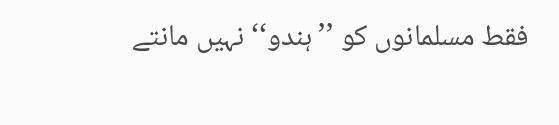فقط مسلمانوں کو ’’ہندو‘‘ نہیں مانتے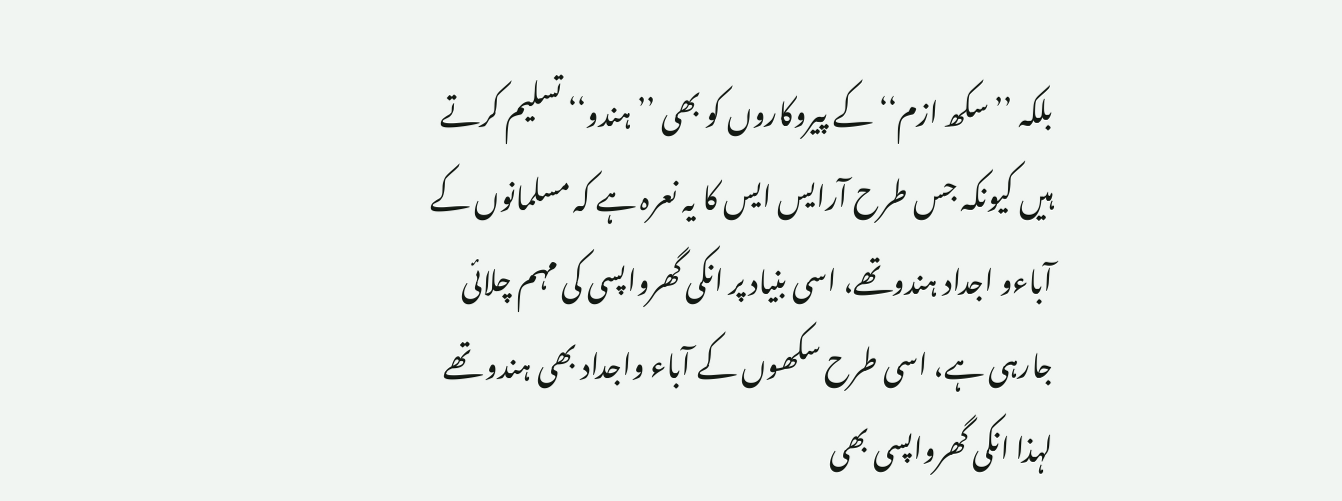بلکہ ’’سکھ ازم‘‘ کے پیروکاروں کو بھی ’’ہندو‘‘ تسلیم کرتے ہیں کیونکہ جس طرح آرایس ایس کا یہ نعرہ ہے کہ مسلمانوں کے آباءو اجداد ہندوتھے، اسی بنیاد پر انکی گھرواپسی کی مہم چلائی جارہی ہے، اسی طرح سکھوں کے آباء واجداد بھی ہندو تھے لہذا انکی گھرواپسی بھی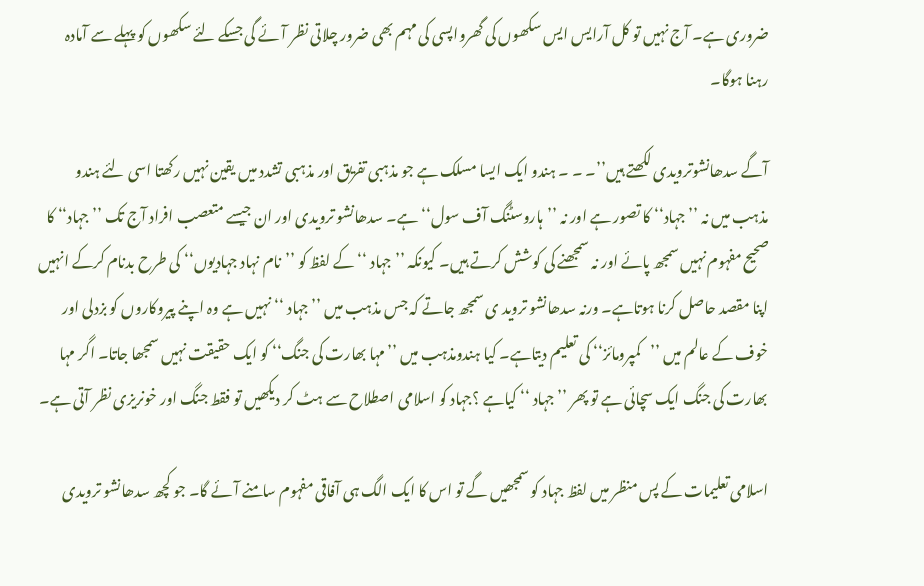ضروری ہے۔ آج نہیں تو کل آرایس ایس سکھوں کی گھرواپسی کی مہم بھی ضرور چلاتی نظر آئے گی جسکے لئے سکھوں کو پہلے سے آمادہ رہنا ہوگا۔

آگے سدھانشوترویدی لکھتے ہیں’’۔ ۔ ۔ ہندو ایک ایسا مسلک ہے جو مذہبی تفریق اور مذہبی تشدد میں یقین نہیں رکھتا اسی لئے ہندو مذہب میں نہ ’’جہاد‘‘ کا تصور ہے اور نہ ’’ہاروسٹنگ آف سول‘‘ہے۔ سدھانشو ترویدی اور ان جیسے متعصب افراد آج تک ’’جہاد‘‘ کا صحیح مفہوم نہیں سمجھ پائے اور نہ سمجھنے کی کوشش کرتے ہیں۔ کیونکہ ’’جہاد ‘‘ کے لفظ کو ’’نام نہاد جہادیوں‘‘ کی طرح بدنام کرکے انہیں اپنا مقصد حاصل کرنا ہوتاہے۔ ورنہ سدھانشو تروید ی سمجھ جاتے کہ جس مذہب میں ’’جہاد ‘‘ نہیں ہے وہ اپنے پیروکاروں کو بزدلی اور خوف کے عالم میں ’’کمپرومائز‘‘ کی تعلیم دیتاہے۔ کیا ہندومذہب میں ’’مہا بھارت کی جنگ‘‘ کو ایک حقیقت نہیں سمجھا جاتا۔ اگر مہا بھارت کی جنگ ایک سچائی ہے تو پھر ’’جہاد ‘‘ کیاہے ؟جہاد کو اسلامی اصطلاح سے ہٹ کر دیکھیں تو فقط جنگ اور خونریزی نظر آتی ہے۔

اسلامی تعلیمات کے پس منظر میں لفظ جہاد کو سمجھیں گے تو اس کا ایک الگ ہی آفاقی مفہوم سامنے آئے گا۔ جو کچھ سدھانشو ترویدی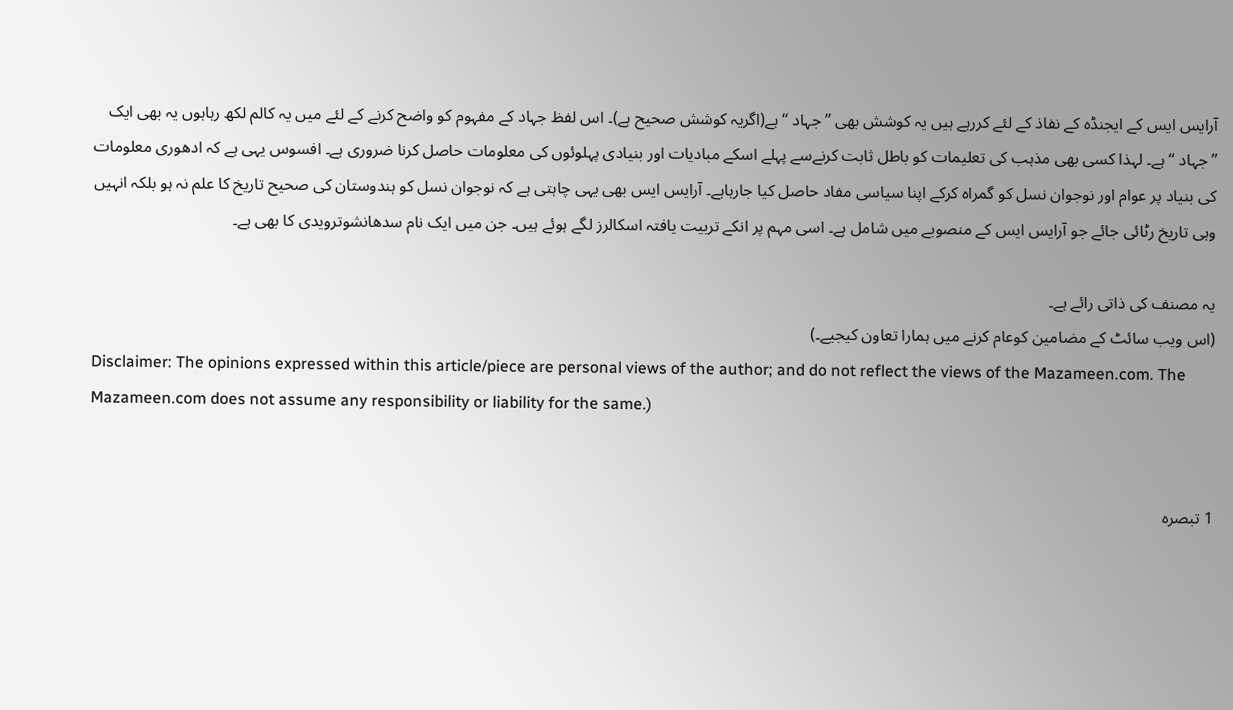آرایس ایس کے ایجنڈہ کے نفاذ کے لئے کررہے ہیں یہ کوشش بھی ’’جہاد ‘‘ ہے(اگریہ کوشش صحیح ہے)۔ اس لفظ جہاد کے مفہوم کو واضح کرنے کے لئے میں یہ کالم لکھ رہاہوں یہ بھی ایک ’’جہاد ‘‘ ہے۔ لہذا کسی بھی مذہب کی تعلیمات کو باطل ثابت کرنےسے پہلے اسکے مبادیات اور بنیادی پہلوئوں کی معلومات حاصل کرنا ضروری ہے۔ افسوس یہی ہے کہ ادھوری معلومات کی بنیاد پر عوام اور نوجوان نسل کو گمراہ کرکے اپنا سیاسی مفاد حاصل کیا جارہاہے۔ آرایس ایس بھی یہی چاہتی ہے کہ نوجوان نسل کو ہندوستان کی صحیح تاریخ کا علم نہ ہو بلکہ انہیں وہی تاریخ رٹائی جائے جو آرایس ایس کے منصوبے میں شامل ہے۔ اسی مہم پر انکے تربیت یافتہ اسکالرز لگے ہوئے ہیں۔ جن میں ایک نام سدھانشوترویدی کا بھی ہے۔

یہ مصنف کی ذاتی رائے ہے۔
(اس ویب سائٹ کے مضامین کوعام کرنے میں ہمارا تعاون کیجیے۔)
Disclaimer: The opinions expressed within this article/piece are personal views of the author; and do not reflect the views of the Mazameen.com. The Mazameen.com does not assume any responsibility or liability for the same.)


1 تبصرہ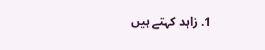1. زاہد کہتے ہیں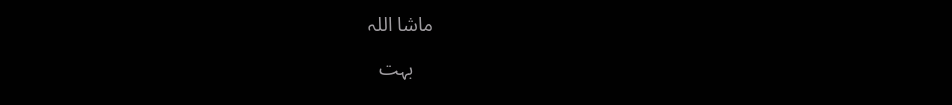ماشا اللہ

    بہت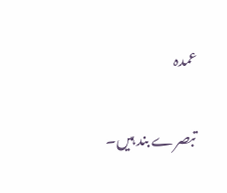عمدہ

تبصرے بند ہیں۔